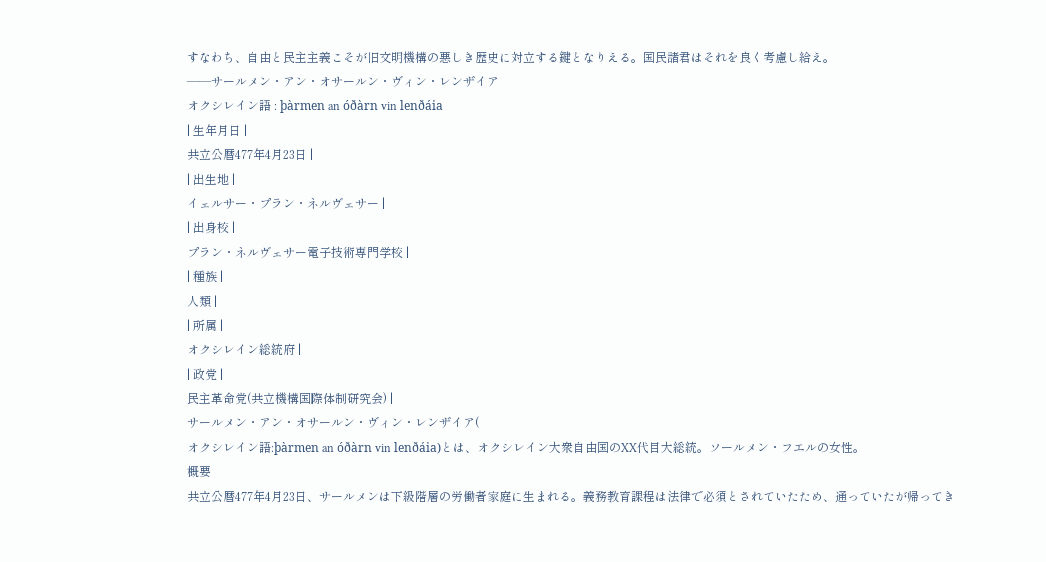すなわち、自由と民主主義こそが旧文明機構の悪しき歴史に対立する鍵となりえる。国民諸君はそれを良く考慮し給え。
――サールメン・アン・オサールン・ヴィン・レンザイア
オクシレイン語 : þàrmen an óðàrn vin lenðáia
| 生年月日 |
共立公暦477年4月23日 |
| 出生地 |
イェルサー・プラン・ネルヴェサー |
| 出身校 |
プラン・ネルヴェサー電子技術専門学校 |
| 種族 |
人類 |
| 所属 |
オクシレイン総統府 |
| 政党 |
民主革命党(共立機構国際体制研究会) |
サールメン・アン・オサールン・ヴィン・レンザイア(
オクシレイン語:þàrmen an óðàrn vin lenðáia)とは、オクシレイン大衆自由国のXX代目大総統。ソールメン・フエルの女性。
概要
共立公暦477年4月23日、サールメンは下級階層の労働者家庭に生まれる。義務教育課程は法律で必須とされていたため、通っていたが帰ってき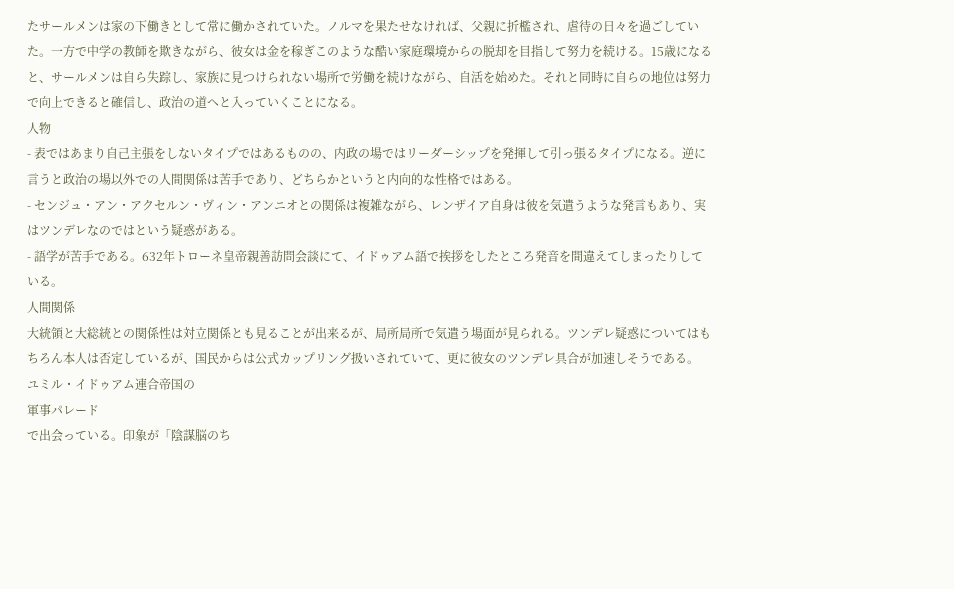たサールメンは家の下働きとして常に働かされていた。ノルマを果たせなければ、父親に折檻され、虐待の日々を過ごしていた。一方で中学の教師を欺きながら、彼女は金を稼ぎこのような酷い家庭環境からの脱却を目指して努力を続ける。15歳になると、サールメンは自ら失踪し、家族に見つけられない場所で労働を続けながら、自活を始めた。それと同時に自らの地位は努力で向上できると確信し、政治の道へと入っていくことになる。
人物
- 表ではあまり自己主張をしないタイプではあるものの、内政の場ではリーダーシップを発揮して引っ張るタイプになる。逆に言うと政治の場以外での人間関係は苦手であり、どちらかというと内向的な性格ではある。
- センジュ・アン・アクセルン・ヴィン・アンニオとの関係は複雑ながら、レンザイア自身は彼を気遣うような発言もあり、実はツンデレなのではという疑惑がある。
- 語学が苦手である。632年トローネ皇帝親善訪問会談にて、イドゥアム語で挨拶をしたところ発音を間違えてしまったりしている。
人間関係
大統領と大総統との関係性は対立関係とも見ることが出来るが、局所局所で気遣う場面が見られる。ツンデレ疑惑についてはもちろん本人は否定しているが、国民からは公式カップリング扱いされていて、更に彼女のツンデレ具合が加速しそうである。
ユミル・イドゥアム連合帝国の
軍事パレード
で出会っている。印象が「陰謀脳のち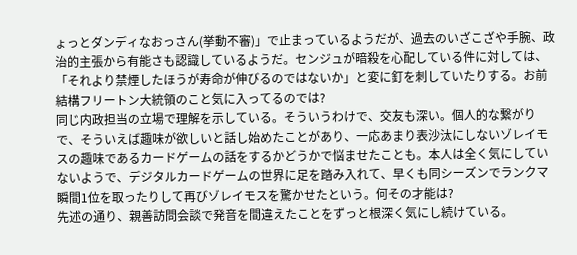ょっとダンディなおっさん(挙動不審)」で止まっているようだが、過去のいざこざや手腕、政治的主張から有能さも認識しているようだ。センジュが暗殺を心配している件に対しては、「それより禁煙したほうが寿命が伸びるのではないか」と変に釘を刺していたりする。お前結構フリートン大統領のこと気に入ってるのでは?
同じ内政担当の立場で理解を示している。そういうわけで、交友も深い。個人的な繋がりで、そういえば趣味が欲しいと話し始めたことがあり、一応あまり表沙汰にしないゾレイモスの趣味であるカードゲームの話をするかどうかで悩ませたことも。本人は全く気にしていないようで、デジタルカードゲームの世界に足を踏み入れて、早くも同シーズンでランクマ瞬間1位を取ったりして再びゾレイモスを驚かせたという。何その才能は?
先述の通り、親善訪問会談で発音を間違えたことをずっと根深く気にし続けている。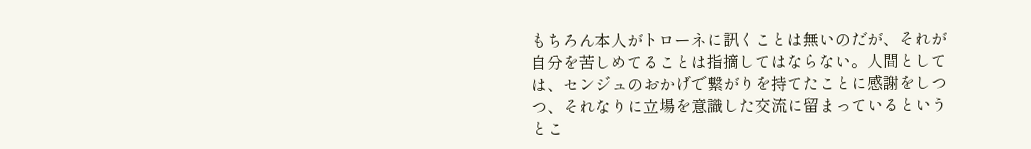もちろん本人がトローネに訊くことは無いのだが、それが自分を苦しめてることは指摘してはならない。人間としては、センジュのおかげで繋がりを持てたことに感謝をしつつ、それなりに立場を意識した交流に留まっているというとこ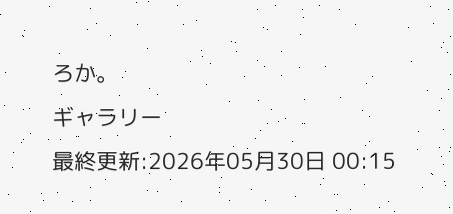ろか。
ギャラリー
最終更新:2026年05月30日 00:15